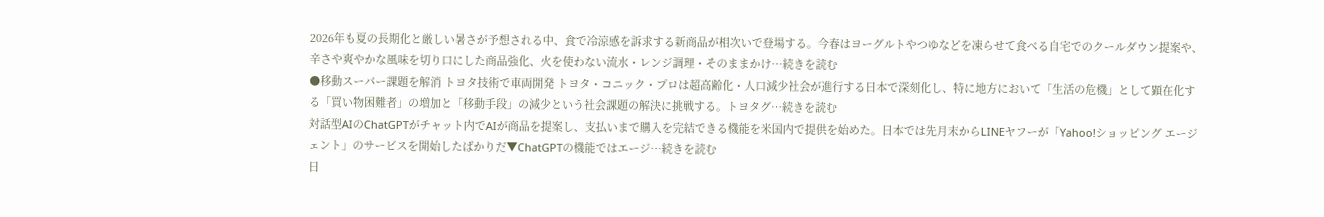2026年も夏の長期化と厳しい暑さが予想される中、食で冷涼感を訴求する新商品が相次いで登場する。今春はヨーグルトやつゆなどを凍らせて食べる自宅でのクールダウン提案や、辛さや爽やかな風味を切り口にした商品強化、火を使わない流水・レンジ調理・そのままかけ…続きを読む
●移動スーパー課題を解消 トヨタ技術で車両開発 トヨタ・コニック・プロは超高齢化・人口減少社会が進行する日本で深刻化し、特に地方において「生活の危機」として顕在化する「買い物困難者」の増加と「移動手段」の減少という社会課題の解決に挑戦する。トヨタグ…続きを読む
対話型AIのChatGPTがチャット内でAIが商品を提案し、支払いまで購入を完結できる機能を米国内で提供を始めた。日本では先月末からLINEヤフーが「Yahoo!ショッピング エージェント」のサービスを開始したばかりだ▼ChatGPTの機能ではエージ…続きを読む
日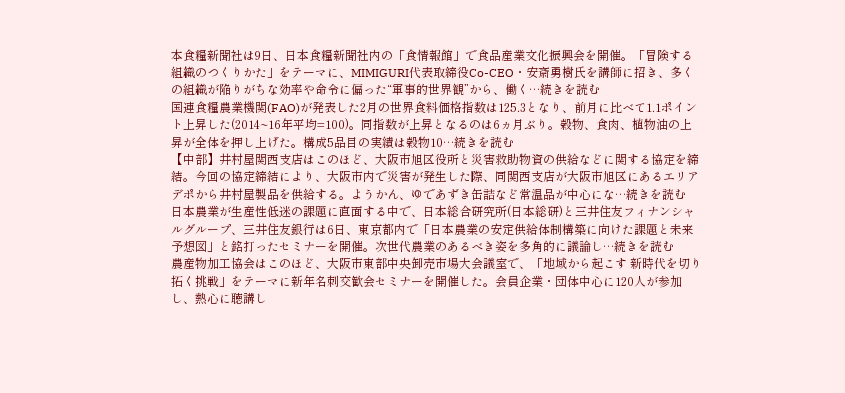本食糧新聞社は9日、日本食糧新聞社内の「食情報館」で食品産業文化振興会を開催。「冒険する組織のつくりかた」をテーマに、MIMIGURI代表取締役Co-CEO・安斎勇樹氏を講師に招き、多くの組織が陥りがちな効率や命令に偏った“軍事的世界観”から、働く…続きを読む
国連食糧農業機関(FAO)が発表した2月の世界食料価格指数は125.3となり、前月に比べて1.1ポイント上昇した(2014~16年平均=100)。同指数が上昇となるのは6ヵ月ぶり。穀物、食肉、植物油の上昇が全体を押し上げた。構成5品目の実績は穀物10…続きを読む
【中部】井村屋関西支店はこのほど、大阪市旭区役所と災害救助物資の供給などに関する協定を締結。今回の協定締結により、大阪市内で災害が発生した際、同関西支店が大阪市旭区にあるエリアデポから井村屋製品を供給する。ようかん、ゆであずき缶詰など常温品が中心にな…続きを読む
日本農業が生産性低迷の課題に直面する中で、日本総合研究所(日本総研)と三井住友フィナンシャルグループ、三井住友銀行は6日、東京都内で「日本農業の安定供給体制構築に向けた課題と未来予想図」と銘打ったセミナーを開催。次世代農業のあるべき姿を多角的に議論し…続きを読む
農産物加工協会はこのほど、大阪市東部中央卸売市場大会議室で、「地域から起こす 新時代を切り拓く挑戦」をテーマに新年名刺交歓会セミナーを開催した。会員企業・団体中心に120人が参加し、熱心に聴講し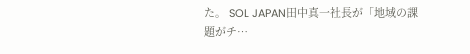た。 SOL JAPAN田中真一社長が「地域の課題がチ…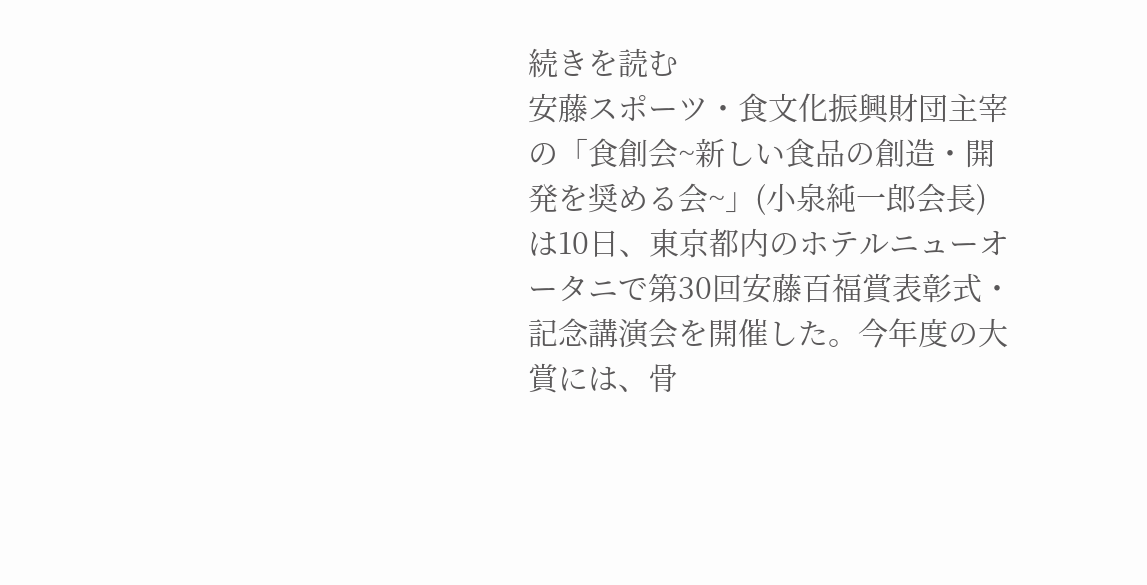続きを読む
安藤スポーツ・食文化振興財団主宰の「食創会~新しい食品の創造・開発を奨める会~」(小泉純一郎会長)は10日、東京都内のホテルニューオータニで第30回安藤百福賞表彰式・記念講演会を開催した。今年度の大賞には、骨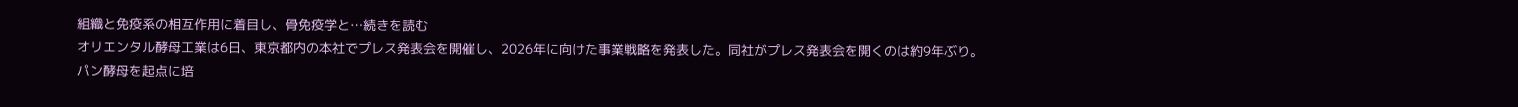組織と免疫系の相互作用に着目し、骨免疫学と…続きを読む
オリエンタル酵母工業は6日、東京都内の本社でプレス発表会を開催し、2026年に向けた事業戦略を発表した。同社がプレス発表会を開くのは約9年ぶり。パン酵母を起点に培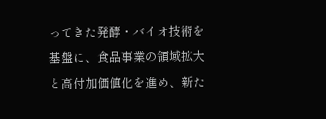ってきた発酵・バイオ技術を基盤に、食品事業の領域拡大と高付加価値化を進め、新た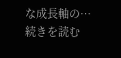な成長軸の…続きを読む